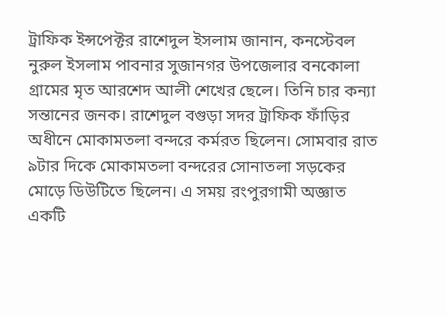ট্রাফিক ইন্সপেক্টর রাশেদুল ইসলাম জানান, কনস্টেবল নুরুল ইসলাম পাবনার সুজানগর উপজেলার বনকোলা গ্রামের মৃত আরশেদ আলী শেখের ছেলে। তিনি চার কন্যা সন্তানের জনক। রাশেদুল বগুড়া সদর ট্রাফিক ফাঁড়ির অধীনে মোকামতলা বন্দরে কর্মরত ছিলেন। সোমবার রাত ৯টার দিকে মোকামতলা বন্দরের সোনাতলা সড়কের মোড়ে ডিউটিতে ছিলেন। এ সময় রংপুরগামী অজ্ঞাত একটি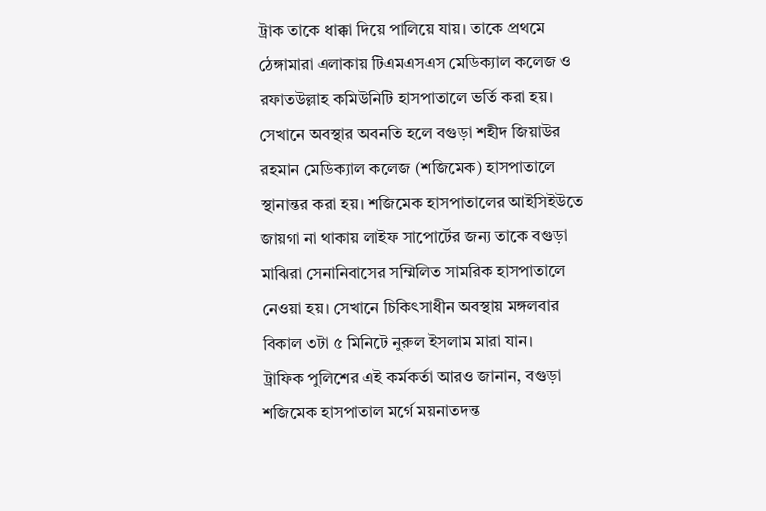ট্রাক তাকে ধাক্কা দিয়ে পালিয়ে যায়। তাকে প্রথমে ঠেঙ্গামারা এলাকায় টিএমএসএস মেডিক্যাল কলেজ ও রফাতউল্লাহ কমিউনিটি হাসপাতালে ভর্তি করা হয়। সেখানে অবস্থার অবনতি হলে বগুড়া শহীদ জিয়াউর রহমান মেডিক্যাল কলেজ (শজিমেক) হাসপাতালে স্থানান্তর করা হয়। শজিমেক হাসপাতালের আইসিইউতে জায়গা না থাকায় লাইফ সাপোর্টের জন্য তাকে বগুড়া মাঝিরা সেনানিবাসের সম্মিলিত সামরিক হাসপাতালে নেওয়া হয়। সেখানে চিকিৎসাধীন অবস্থায় মঙ্গলবার বিকাল ৩টা ৫ মিনিটে নুরুল ইসলাম মারা যান।
ট্রাফিক পুলিশের এই কর্মকর্তা আরও জানান, বগুড়া শজিমেক হাসপাতাল মর্গে ময়নাতদন্ত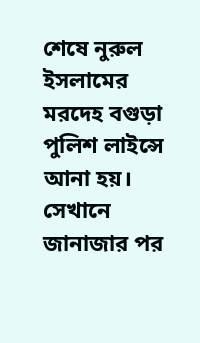শেষে নুরুল ইসলামের মরদেহ বগুড়া পুলিশ লাইন্সে আনা হয়। সেখানে জানাজার পর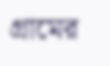গ্রামের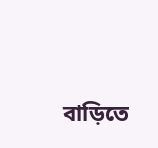বাড়িতে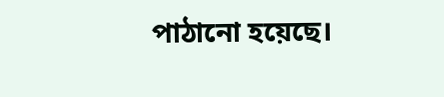পাঠানো হয়েছে।